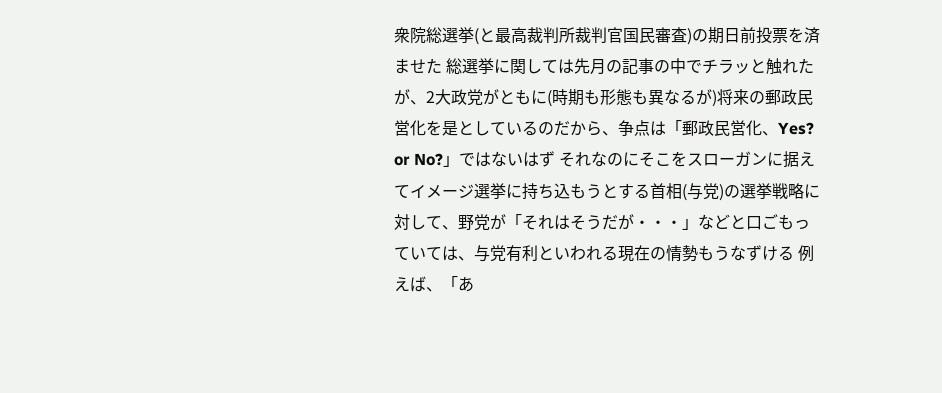衆院総選挙(と最高裁判所裁判官国民審査)の期日前投票を済ませた 総選挙に関しては先月の記事の中でチラッと触れたが、2大政党がともに(時期も形態も異なるが)将来の郵政民営化を是としているのだから、争点は「郵政民営化、Yes? or No?」ではないはず それなのにそこをスローガンに据えてイメージ選挙に持ち込もうとする首相(与党)の選挙戦略に対して、野党が「それはそうだが・・・」などと口ごもっていては、与党有利といわれる現在の情勢もうなずける 例えば、「あ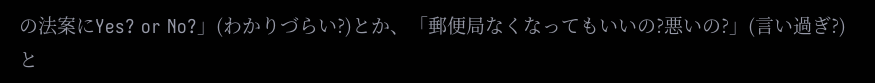の法案にYes? or No?」(わかりづらい?)とか、「郵便局なくなってもいいの?悪いの?」(言い過ぎ?)と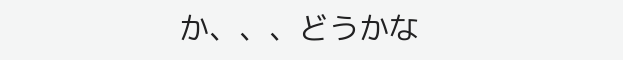か、、、どうかな